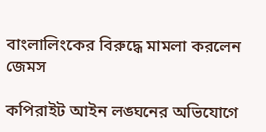বাংলালিংকের বিরুদ্ধে মামলা করলেন জেমস

কপিরাইট আইন লঙ্ঘনের অভিযোগে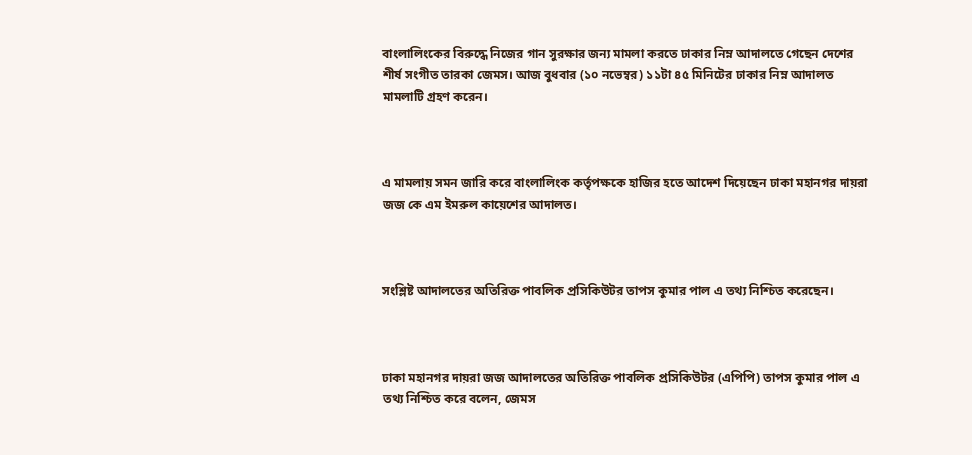বাংলালিংকের বিরুদ্ধে নিজের গান সুরক্ষার জন্য মামলা করতে ঢাকার নিম্ন আদালতে গেছেন দেশের শীর্ষ সংগীত তারকা জেমস। আজ বুধবার (১০ নভেম্বর) ১১টা ৪৫ মিনিটের ঢাকার নিম্ন আদালত মামলাটি গ্রহণ করেন।



এ মামলায় সমন জারি করে বাংলালিংক কর্তৃপক্ষকে হাজির হতে আদেশ দিয়েছেন ঢাকা মহানগর দায়রা জজ কে এম ইমরুল কায়েশের আদালত।



সংশ্লিষ্ট আদালতের অতিরিক্ত পাবলিক প্রসিকিউটর তাপস কুমার পাল এ তথ্য নিশ্চিত করেছেন।



ঢাকা মহানগর দায়রা জজ আদালতের অতিরিক্ত পাবলিক প্রসিকিউটর (এপিপি) তাপস কুমার পাল এ তথ্য নিশ্চিত করে বলেন, জেমস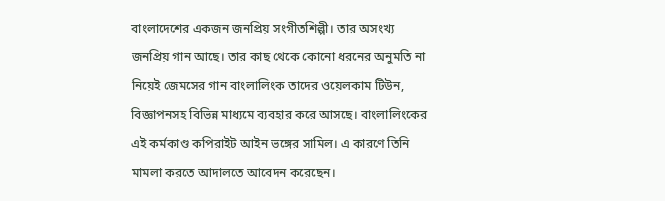বাংলাদেশের একজন জনপ্রিয় সংগীতশিল্পী। তার অসংখ্য জনপ্রিয় গান আছে। তার কাছ থেকে কোনো ধরনের অনুমতি না নিয়েই জেমসের গান বাংলালিংক তাদের ওয়েলকাম টিউন, বিজ্ঞাপনসহ বিভিন্ন মাধ্যমে ব্যবহার করে আসছে। বাংলালিংকের এই কর্মকাণ্ড কপিরাইট আইন ভঙ্গের সামিল। এ কারণে তিনি মামলা করতে আদালতে আবেদন করেছেন।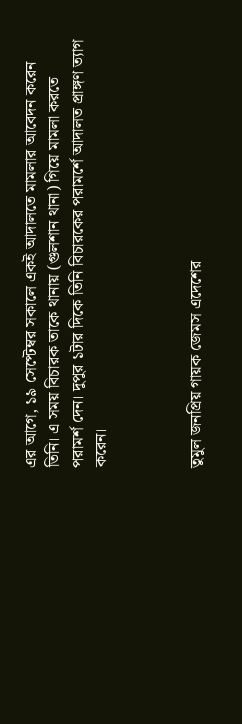এর আগে, ১৯ সেপ্টেম্বর সকালে একই আদালতে মামলার আবেদন করেন তিনি। এ সময় বিচারক তাকে থানায় (গুলশান থানা) গিয়ে মামলা করতে পরামর্শ দেন। দুপুর ১টার দিকে তিনি বিচারকের পরামর্শে আদালত প্রাঙ্গণ ত্যাগ করেন।



তুমুল জনপ্রিয় গায়ক জেমস এদেশের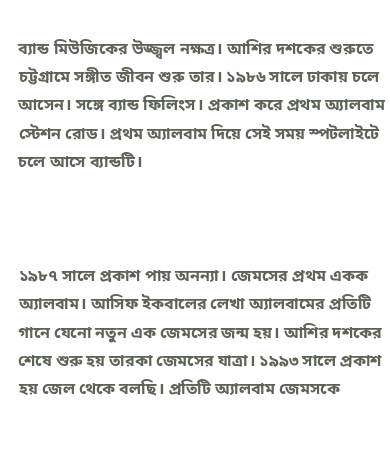ব্যান্ড মিউজিকের উজ্জ্বল নক্ষত্র। আশির দশকের শুরুতে চট্টগ্রামে সঙ্গীত জীবন শুরু তার। ১৯৮৬ সালে ঢাকায় চলে আসেন। সঙ্গে ব্যান্ড ফিলিংস। প্রকাশ করে প্রথম অ্যালবাম স্টেশন রোড। প্রথম অ্যালবাম দিয়ে সেই সময় স্পটলাইটে চলে আসে ব্যান্ডটি।



১৯৮৭ সালে প্রকাশ পায় অনন্যা। জেমসের প্রথম একক অ্যালবাম। আসিফ ইকবালের লেখা অ্যালবামের প্রতিটি গানে যেনো নতুন এক জেমসের জন্ম হয়। আশির দশকের শেষে শুরু হয় তারকা জেমসের যাত্রা। ১৯৯৩ সালে প্রকাশ হয় জেল থেকে বলছি। প্রতিটি অ্যালবাম জেমসকে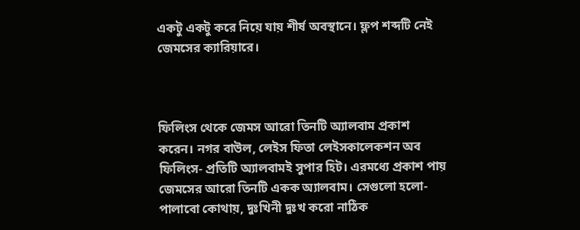একটু একটু করে নিয়ে যায় শীর্ষ অবস্থানে। ফ্লপ শব্দটি নেই জেমসের ক্যারিয়ারে।



ফিলিংস থেকে জেমস আরো তিনটি অ্যালবাম প্রকাশ করেন। নগর বাউল, লেইস ফিতা লেইসকালেকশন অব ফিলিংস- প্রতিটি অ্যালবামই সুপার হিট। এরমধ্যে প্রকাশ পায় জেমসের আরো তিনটি একক অ্যালবাম। সেগুলো হলো- পালাবো কোথায়, দুঃখিনী দুঃখ করো নাঠিক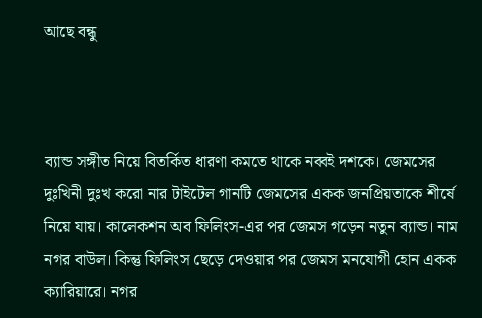আছে বন্ধু



ব্যান্ড সঙ্গীত নিয়ে বিতর্কিত ধারণা কমতে থাকে নব্বই দশকে। জেমসের দুঃখিনী দুঃখ করো নার টাইটেল গানটি জেমসের একক জনপ্রিয়তাকে শীর্ষে নিয়ে যায়। কালেকশন অব ফিলিংস-এর পর জেমস গড়েন নতুন ব্যান্ড। নাম নগর বাউল। কিন্তু ফিলিংস ছেড়ে দেওয়ার পর জেমস মনযোগী হোন একক ক্যারিয়ারে। নগর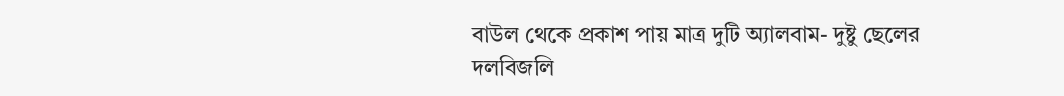বাউল থেকে প্রকাশ পায় মাত্র দুটি অ্যালবাম- দুষ্টু ছেলের দলবিজলি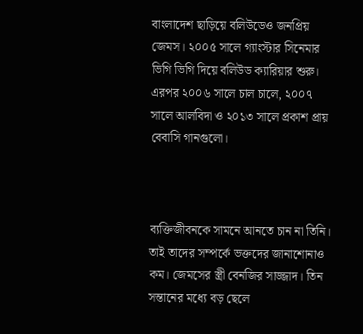বাংলাদেশ ছাড়িয়ে বলিউডেও জনপ্রিয় জেমস। ২০০৫ সালে গ্যাংস্টার সিনেমার ভিগি ভিগি দিয়ে বলিউড ক্যারিয়ার শুরু। এরপর ২০০৬ সালে চাল চালে, ২০০৭ সালে আলবিদা ও ২০১৩ সালে প্রকাশ প্রায় বেবাসি গানগুলো।



ব্যক্তিজীবনকে সামনে আনতে চান না তিনি। তাই তাদের সম্পর্কে ভক্তদের জানাশোনাও কম। জেমসের স্ত্রী বেনজির সাজ্জাদ। তিন সন্তানের মধ্যে বড় ছেলে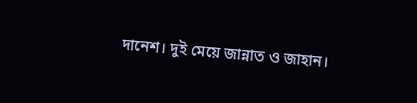দানেশ। দুই মেয়ে জান্নাত ও জাহান।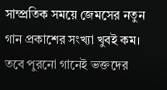সাম্প্রতিক সময়ে জেমসের নতুন গান প্রকাশের সংখ্যা খুবই কম। তবে পুরনো গানেই ভক্তদের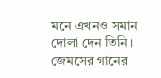মনে এখনও সমান দোলা দেন তিনি। জেমসের গানের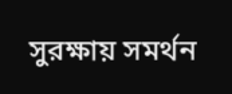সুরক্ষায় সমর্থন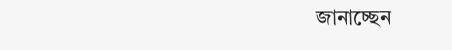জানাচ্ছেন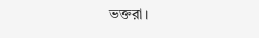ভক্তরা।